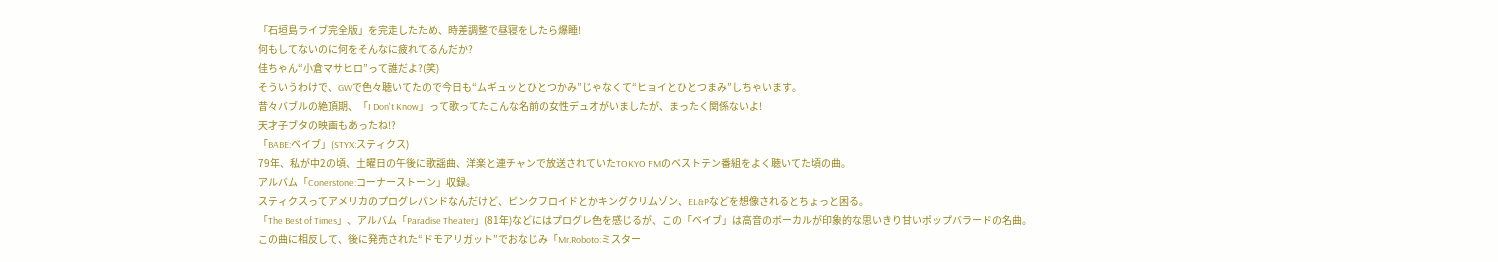「石垣島ライブ完全版」を完走したため、時差調整で昼寝をしたら爆睡!
何もしてないのに何をそんなに疲れてるんだか?
佳ちゃん“小倉マサヒロ”って誰だよ?(笑)
そういうわけで、GWで色々聴いてたので今日も“ムギュッとひとつかみ”じゃなくて“ヒョイとひとつまみ”しちゃいます。
昔々バブルの絶頂期、「I Don't Know」って歌ってたこんな名前の女性デュオがいましたが、まったく関係ないよ!
天才子ブタの映画もあったね!?
「BABE:ベイブ」(STYX:スティクス)
79年、私が中2の頃、土曜日の午後に歌謡曲、洋楽と連チャンで放送されていたTOKYO FMのベストテン番組をよく聴いてた頃の曲。
アルバム「Conerstone:コーナーストーン」収録。
スティクスってアメリカのプログレバンドなんだけど、ピンクフロイドとかキングクリムゾン、EL&Pなどを想像されるとちょっと困る。
「The Best of Times」、アルバム「Paradise Theater」(81年)などにはプログレ色を感じるが、この「ベイブ」は高音のボーカルが印象的な思いきり甘いポップバラードの名曲。
この曲に相反して、後に発売された“ドモアリガット”でおなじみ「Mr.Roboto:ミスター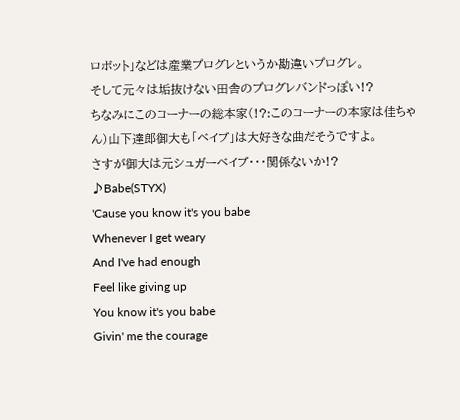ロボット」などは産業プログレというか勘違いプログレ。
そして元々は垢抜けない田舎のプログレバンドっぽい!?
ちなみにこのコーナーの総本家(!?:このコーナーの本家は佳ちゃん)山下達郎御大も「ベイブ」は大好きな曲だそうですよ。
さすが御大は元シュガーベイブ・・・関係ないか!?
♪Babe(STYX)
'Cause you know it's you babe
Whenever I get weary
And I've had enough
Feel like giving up
You know it's you babe
Givin' me the courage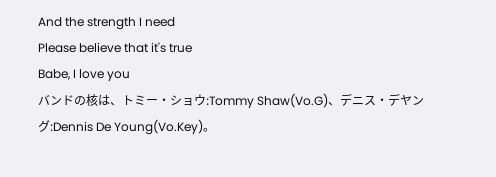And the strength I need
Please believe that it's true
Babe, I love you
バンドの核は、トミー・ショウ:Tommy Shaw(Vo.G)、デニス・デヤング:Dennis De Young(Vo.Key)。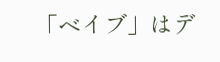「ベイブ」はデ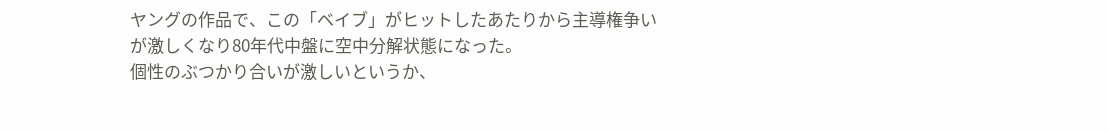ヤングの作品で、この「ベイブ」がヒットしたあたりから主導権争いが激しくなり80年代中盤に空中分解状態になった。
個性のぶつかり合いが激しいというか、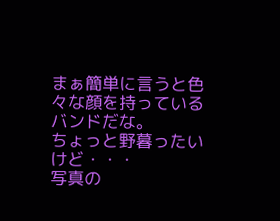まぁ簡単に言うと色々な顔を持っているバンドだな。
ちょっと野暮ったいけど・・・
写真の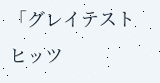「グレイテストヒッツ